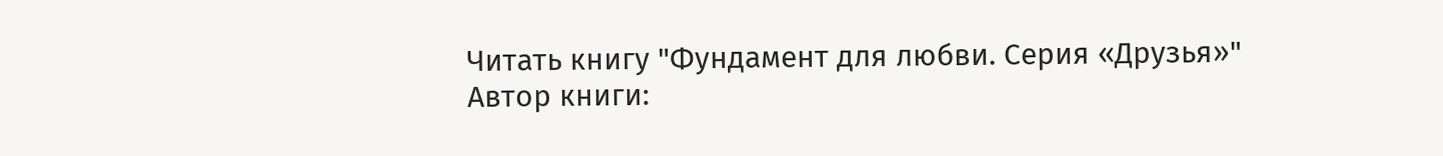Читать книгу "Фундамент для любви. Серия «Друзья»"
Автор книги: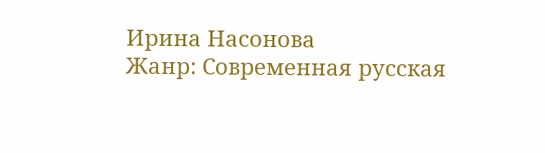Ирина Насонова
Жанр: Современная русская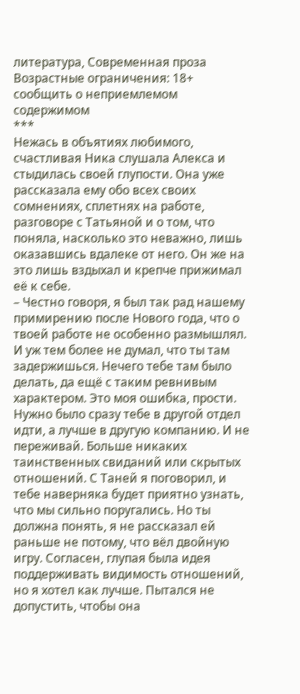литература, Современная проза
Возрастные ограничения: 18+
сообщить о неприемлемом содержимом
***
Нежась в объятиях любимого, счастливая Ника слушала Алекса и стыдилась своей глупости. Она уже рассказала ему обо всех своих сомнениях, сплетнях на работе, разговоре с Татьяной и о том, что поняла, насколько это неважно, лишь оказавшись вдалеке от него. Он же на это лишь вздыхал и крепче прижимал её к себе.
– Честно говоря, я был так рад нашему примирению после Нового года, что о твоей работе не особенно размышлял. И уж тем более не думал, что ты там задержишься. Нечего тебе там было делать, да ещё с таким ревнивым характером. Это моя ошибка, прости. Нужно было сразу тебе в другой отдел идти, а лучше в другую компанию. И не переживай. Больше никаких таинственных свиданий или скрытых отношений. С Таней я поговорил, и тебе наверняка будет приятно узнать, что мы сильно поругались. Но ты должна понять, я не рассказал ей раньше не потому, что вёл двойную игру. Согласен, глупая была идея поддерживать видимость отношений, но я хотел как лучше. Пытался не допустить, чтобы она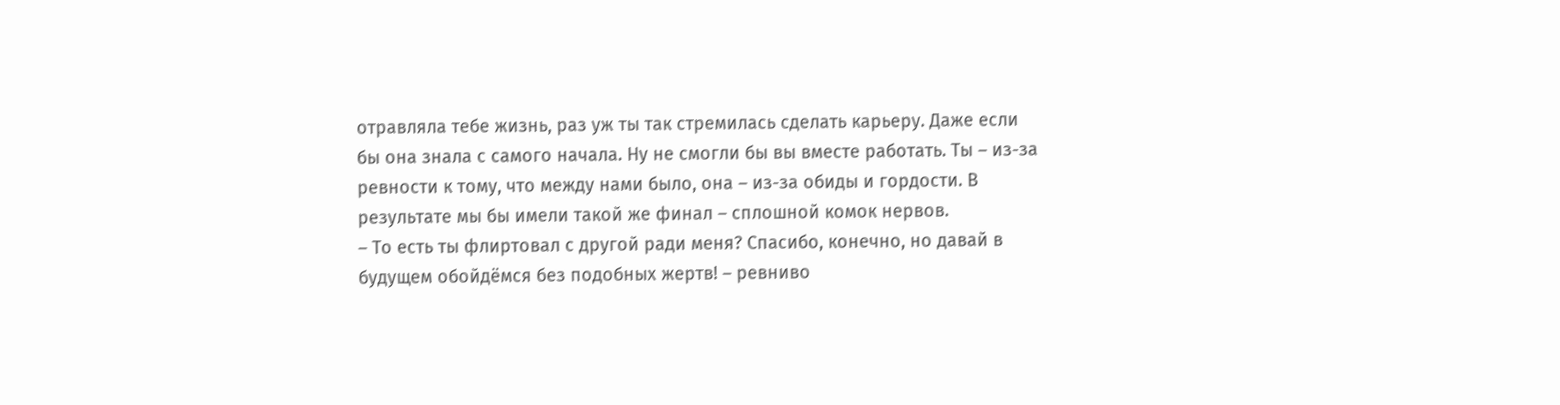отравляла тебе жизнь, раз уж ты так стремилась сделать карьеру. Даже если бы она знала с самого начала. Ну не смогли бы вы вместе работать. Ты – из-за ревности к тому, что между нами было, она – из-за обиды и гордости. В результате мы бы имели такой же финал – сплошной комок нервов.
– То есть ты флиртовал с другой ради меня? Спасибо, конечно, но давай в будущем обойдёмся без подобных жертв! – ревниво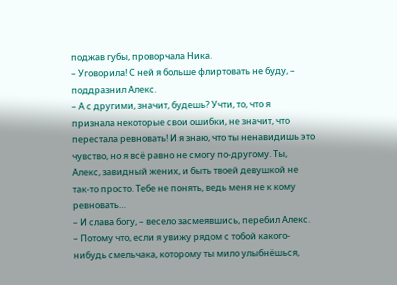поджав губы, проворчала Ника.
– Уговорила! С ней я больше флиртовать не буду, – поддразнил Алекс.
– А с другими, значит, будешь? Учти, то, что я признала некоторые свои ошибки, не значит, что перестала ревновать! И я знаю, что ты ненавидишь это чувство, но я всё равно не смогу по-другому. Ты, Алекс, завидный жених, и быть твоей девушкой не так-то просто. Тебе не понять, ведь меня не к кому ревновать…
– И слава богу, – весело засмеявшись, перебил Алекс. – Потому что, если я увижу рядом с тобой какого-нибудь смельчака, которому ты мило улыбнёшься,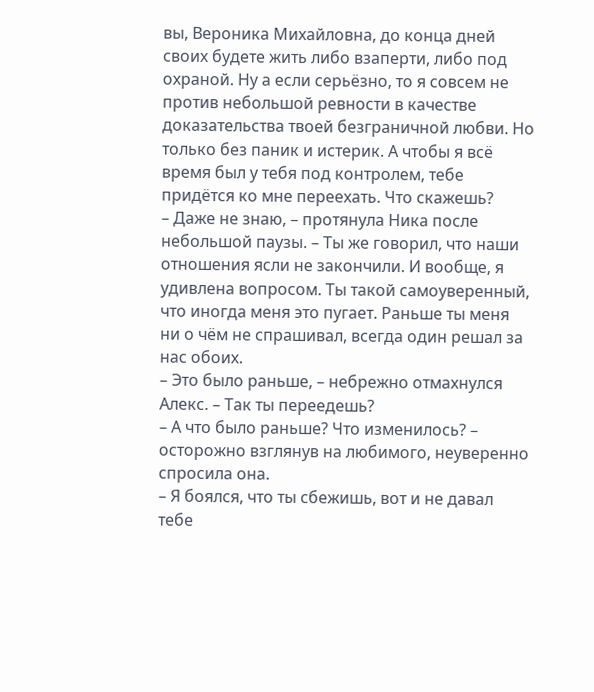вы, Вероника Михайловна, до конца дней своих будете жить либо взаперти, либо под охраной. Ну а если серьёзно, то я совсем не против небольшой ревности в качестве доказательства твоей безграничной любви. Но только без паник и истерик. А чтобы я всё время был у тебя под контролем, тебе придётся ко мне переехать. Что скажешь?
– Даже не знаю, – протянула Ника после небольшой паузы. – Ты же говорил, что наши отношения ясли не закончили. И вообще, я удивлена вопросом. Ты такой самоуверенный, что иногда меня это пугает. Раньше ты меня ни о чём не спрашивал, всегда один решал за нас обоих.
– Это было раньше, – небрежно отмахнулся Алекс. – Так ты переедешь?
– А что было раньше? Что изменилось? – осторожно взглянув на любимого, неуверенно спросила она.
– Я боялся, что ты сбежишь, вот и не давал тебе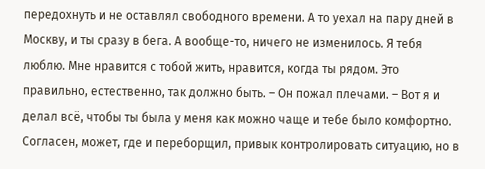передохнуть и не оставлял свободного времени. А то уехал на пару дней в Москву, и ты сразу в бега. А вообще-то, ничего не изменилось. Я тебя люблю. Мне нравится с тобой жить, нравится, когда ты рядом. Это правильно, естественно, так должно быть. – Он пожал плечами. – Вот я и делал всё, чтобы ты была у меня как можно чаще и тебе было комфортно. Согласен, может, где и переборщил, привык контролировать ситуацию, но в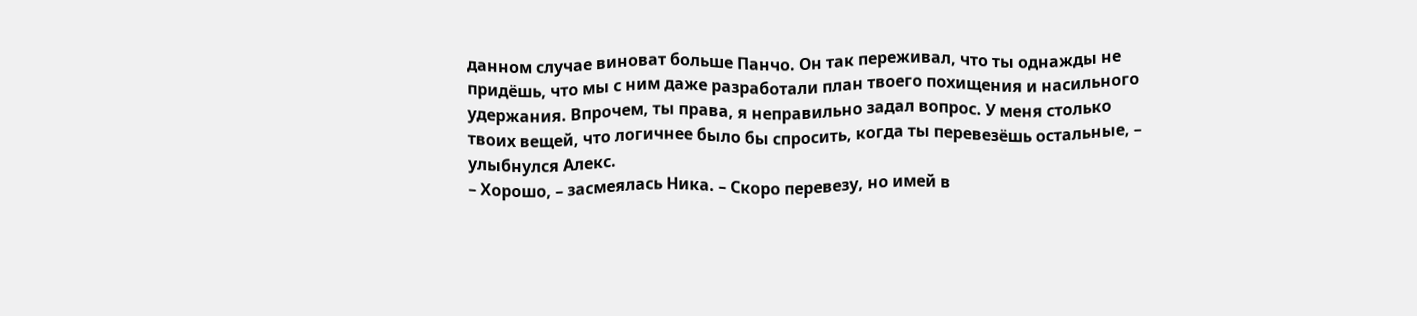данном случае виноват больше Панчо. Он так переживал, что ты однажды не придёшь, что мы с ним даже разработали план твоего похищения и насильного удержания. Впрочем, ты права, я неправильно задал вопрос. У меня столько твоих вещей, что логичнее было бы спросить, когда ты перевезёшь остальные, – улыбнулся Алекс.
– Хорошо, – засмеялась Ника. – Скоро перевезу, но имей в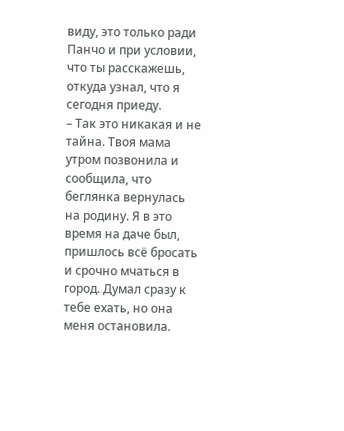виду, это только ради Панчо и при условии, что ты расскажешь, откуда узнал, что я сегодня приеду.
– Так это никакая и не тайна. Твоя мама утром позвонила и сообщила, что беглянка вернулась на родину. Я в это время на даче был, пришлось всё бросать и срочно мчаться в город. Думал сразу к тебе ехать, но она меня остановила.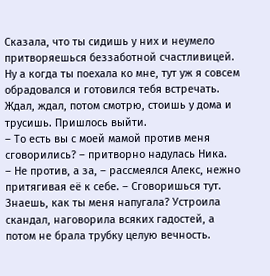Сказала, что ты сидишь у них и неумело притворяешься беззаботной счастливицей. Ну а когда ты поехала ко мне, тут уж я совсем обрадовался и готовился тебя встречать. Ждал, ждал, потом смотрю, стоишь у дома и трусишь. Пришлось выйти.
– То есть вы с моей мамой против меня сговорились? – притворно надулась Ника.
– Не против, а за, – рассмеялся Алекс, нежно притягивая её к себе. – Сговоришься тут. Знаешь, как ты меня напугала? Устроила скандал, наговорила всяких гадостей, а потом не брала трубку целую вечность.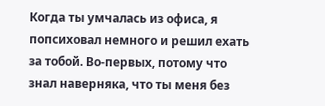Когда ты умчалась из офиса, я попсиховал немного и решил ехать за тобой. Во-первых, потому что знал наверняка, что ты меня без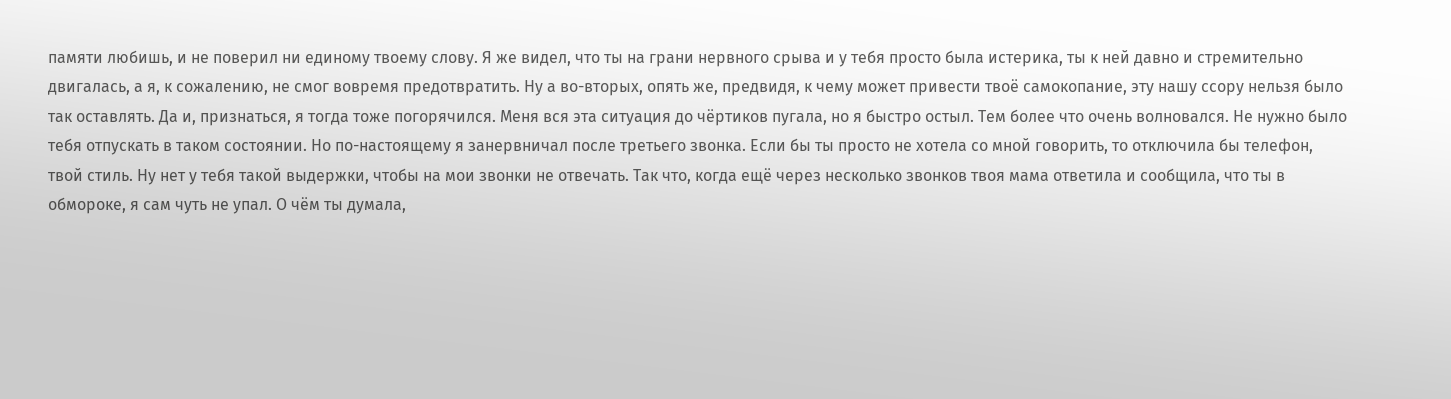памяти любишь, и не поверил ни единому твоему слову. Я же видел, что ты на грани нервного срыва и у тебя просто была истерика, ты к ней давно и стремительно двигалась, а я, к сожалению, не смог вовремя предотвратить. Ну а во-вторых, опять же, предвидя, к чему может привести твоё самокопание, эту нашу ссору нельзя было так оставлять. Да и, признаться, я тогда тоже погорячился. Меня вся эта ситуация до чёртиков пугала, но я быстро остыл. Тем более что очень волновался. Не нужно было тебя отпускать в таком состоянии. Но по-настоящему я занервничал после третьего звонка. Если бы ты просто не хотела со мной говорить, то отключила бы телефон, твой стиль. Ну нет у тебя такой выдержки, чтобы на мои звонки не отвечать. Так что, когда ещё через несколько звонков твоя мама ответила и сообщила, что ты в обмороке, я сам чуть не упал. О чём ты думала,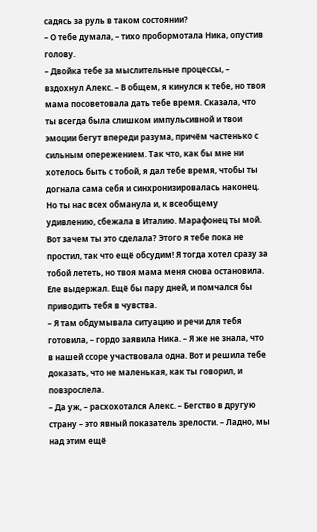садясь за руль в таком состоянии?
– О тебе думала, – тихо пробормотала Ника, опустив голову.
– Двойка тебе за мыслительные процессы, – вздохнул Алекс. – В общем, я кинулся к тебе, но твоя мама посоветовала дать тебе время. Сказала, что ты всегда была слишком импульсивной и твои эмоции бегут впереди разума, причём частенько с сильным опережением. Так что, как бы мне ни хотелось быть с тобой, я дал тебе время, чтобы ты догнала сама себя и синхронизировалась наконец. Но ты нас всех обманула и, к всеобщему удивлению, сбежала в Италию. Марафонец ты мой. Вот зачем ты это сделала? Этого я тебе пока не простил, так что ещё обсудим! Я тогда хотел сразу за тобой лететь, но твоя мама меня снова остановила. Еле выдержал. Ещё бы пару дней, и помчался бы приводить тебя в чувства.
– Я там обдумывала ситуацию и речи для тебя готовила, – гордо заявила Ника. – Я же не знала, что в нашей ссоре участвовала одна. Вот и решила тебе доказать, что не маленькая, как ты говорил, и повзрослела.
– Да уж, – расхохотался Алекс. – Бегство в другую страну – это явный показатель зрелости. – Ладно, мы над этим ещё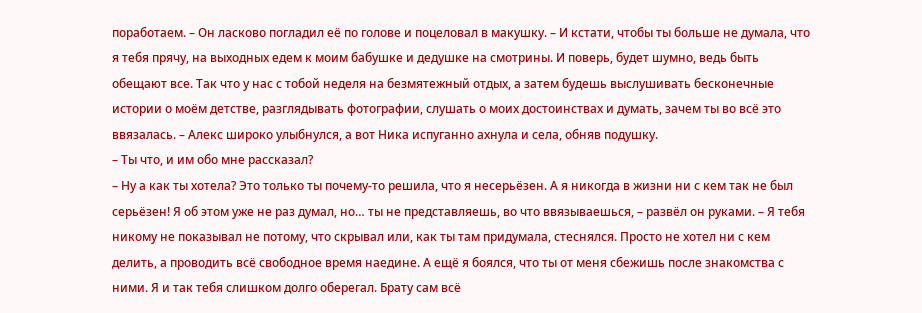поработаем. – Он ласково погладил её по голове и поцеловал в макушку. – И кстати, чтобы ты больше не думала, что я тебя прячу, на выходных едем к моим бабушке и дедушке на смотрины. И поверь, будет шумно, ведь быть обещают все. Так что у нас с тобой неделя на безмятежный отдых, а затем будешь выслушивать бесконечные истории о моём детстве, разглядывать фотографии, слушать о моих достоинствах и думать, зачем ты во всё это ввязалась. – Алекс широко улыбнулся, а вот Ника испуганно ахнула и села, обняв подушку.
– Ты что, и им обо мне рассказал?
– Ну а как ты хотела? Это только ты почему-то решила, что я несерьёзен. А я никогда в жизни ни с кем так не был серьёзен! Я об этом уже не раз думал, но… ты не представляешь, во что ввязываешься, – развёл он руками. – Я тебя никому не показывал не потому, что скрывал или, как ты там придумала, стеснялся. Просто не хотел ни с кем делить, а проводить всё свободное время наедине. А ещё я боялся, что ты от меня сбежишь после знакомства с ними. Я и так тебя слишком долго оберегал. Брату сам всё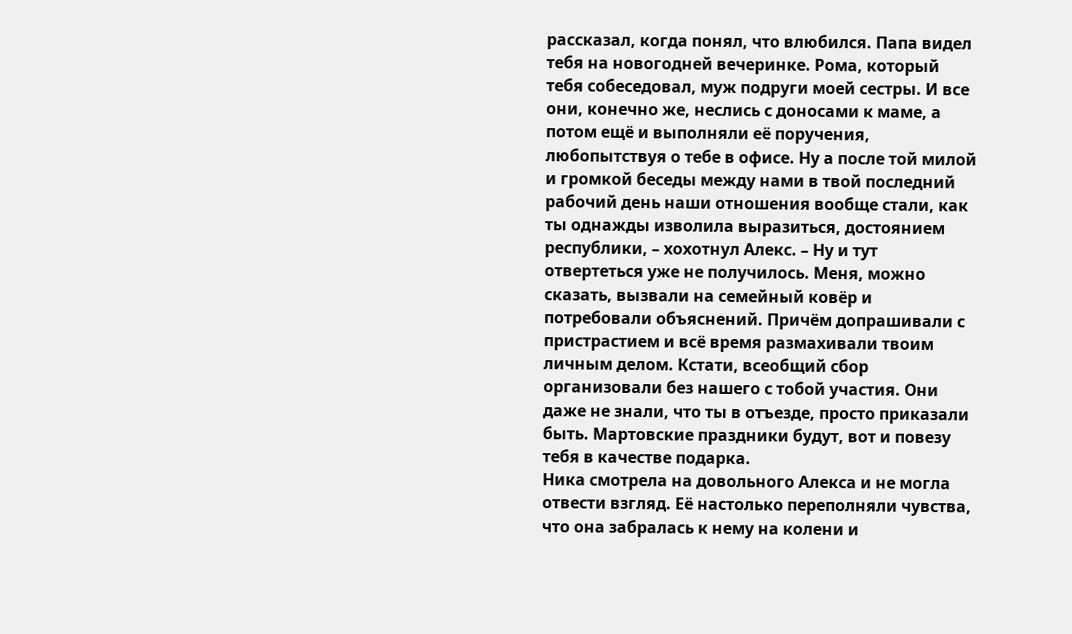рассказал, когда понял, что влюбился. Папа видел тебя на новогодней вечеринке. Рома, который тебя собеседовал, муж подруги моей сестры. И все они, конечно же, неслись с доносами к маме, а потом ещё и выполняли её поручения, любопытствуя о тебе в офисе. Ну а после той милой и громкой беседы между нами в твой последний рабочий день наши отношения вообще стали, как ты однажды изволила выразиться, достоянием республики, – хохотнул Алекс. – Ну и тут отвертеться уже не получилось. Меня, можно сказать, вызвали на семейный ковёр и потребовали объяснений. Причём допрашивали с пристрастием и всё время размахивали твоим личным делом. Кстати, всеобщий сбор организовали без нашего с тобой участия. Они даже не знали, что ты в отъезде, просто приказали быть. Мартовские праздники будут, вот и повезу тебя в качестве подарка.
Ника смотрела на довольного Алекса и не могла отвести взгляд. Её настолько переполняли чувства, что она забралась к нему на колени и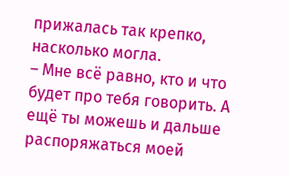прижалась так крепко, насколько могла.
– Мне всё равно, кто и что будет про тебя говорить. А ещё ты можешь и дальше распоряжаться моей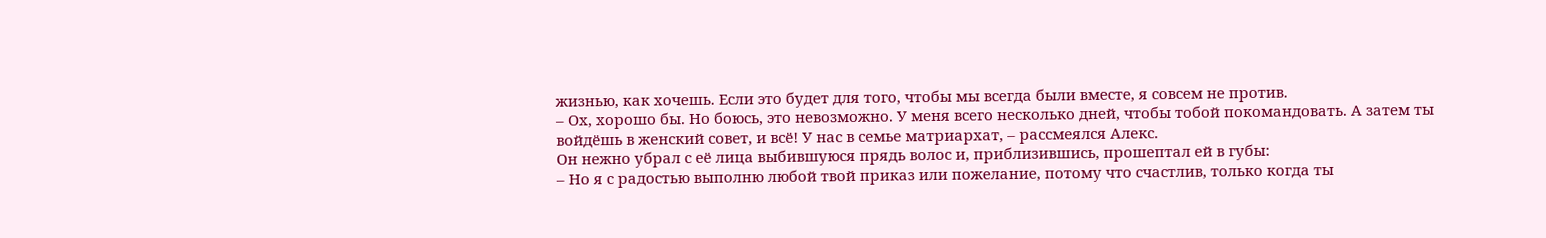жизнью, как хочешь. Если это будет для того, чтобы мы всегда были вместе, я совсем не против.
– Ох, хорошо бы. Но боюсь, это невозможно. У меня всего несколько дней, чтобы тобой покомандовать. А затем ты войдёшь в женский совет, и всё! У нас в семье матриархат, – рассмеялся Алекс.
Он нежно убрал с её лица выбившуюся прядь волос и, приблизившись, прошептал ей в губы:
– Но я с радостью выполню любой твой приказ или пожелание, потому что счастлив, только когда ты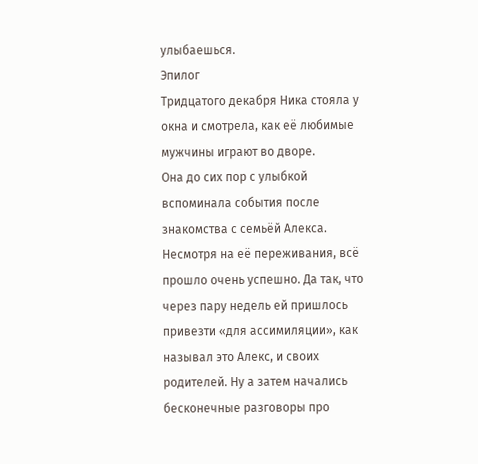улыбаешься.
Эпилог
Тридцатого декабря Ника стояла у окна и смотрела, как её любимые мужчины играют во дворе.
Она до сих пор с улыбкой вспоминала события после знакомства с семьёй Алекса.
Несмотря на её переживания, всё прошло очень успешно. Да так, что через пару недель ей пришлось привезти «для ассимиляции», как называл это Алекс, и своих родителей. Ну а затем начались бесконечные разговоры про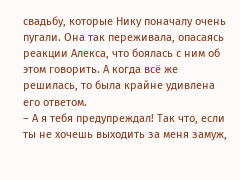свадьбу, которые Нику поначалу очень пугали. Она так переживала, опасаясь реакции Алекса, что боялась с ним об этом говорить. А когда всё же решилась, то была крайне удивлена его ответом.
– А я тебя предупреждал! Так что, если ты не хочешь выходить за меня замуж,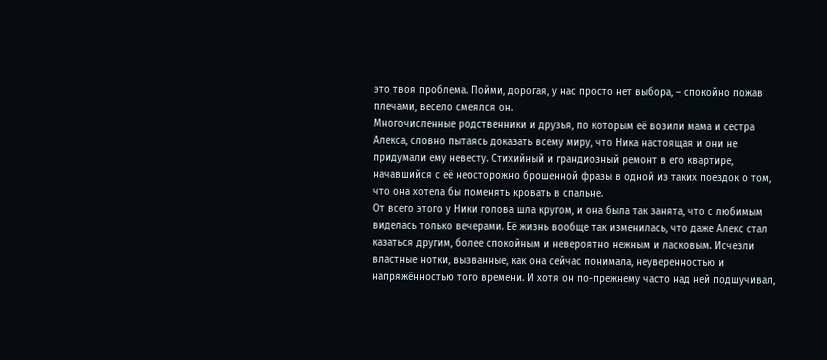это твоя проблема. Пойми, дорогая, у нас просто нет выбора, – спокойно пожав плечами, весело смеялся он.
Многочисленные родственники и друзья, по которым её возили мама и сестра Алекса, словно пытаясь доказать всему миру, что Ника настоящая и они не придумали ему невесту. Стихийный и грандиозный ремонт в его квартире, начавшийся с её неосторожно брошенной фразы в одной из таких поездок о том, что она хотела бы поменять кровать в спальне.
От всего этого у Ники голова шла кругом, и она была так занята, что с любимым виделась только вечерами. Её жизнь вообще так изменилась, что даже Алекс стал казаться другим, более спокойным и невероятно нежным и ласковым. Исчезли властные нотки, вызванные, как она сейчас понимала, неуверенностью и напряжённостью того времени. И хотя он по-прежнему часто над ней подшучивал,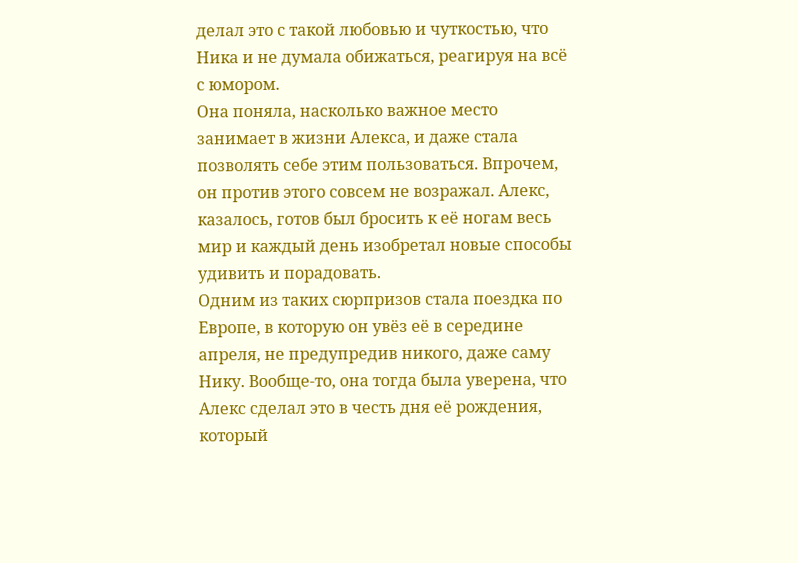делал это с такой любовью и чуткостью, что Ника и не думала обижаться, реагируя на всё с юмором.
Она поняла, насколько важное место занимает в жизни Алекса, и даже стала позволять себе этим пользоваться. Впрочем, он против этого совсем не возражал. Алекс, казалось, готов был бросить к её ногам весь мир и каждый день изобретал новые способы удивить и порадовать.
Одним из таких сюрпризов стала поездка по Европе, в которую он увёз её в середине апреля, не предупредив никого, даже саму Нику. Вообще-то, она тогда была уверена, что Алекс сделал это в честь дня её рождения, который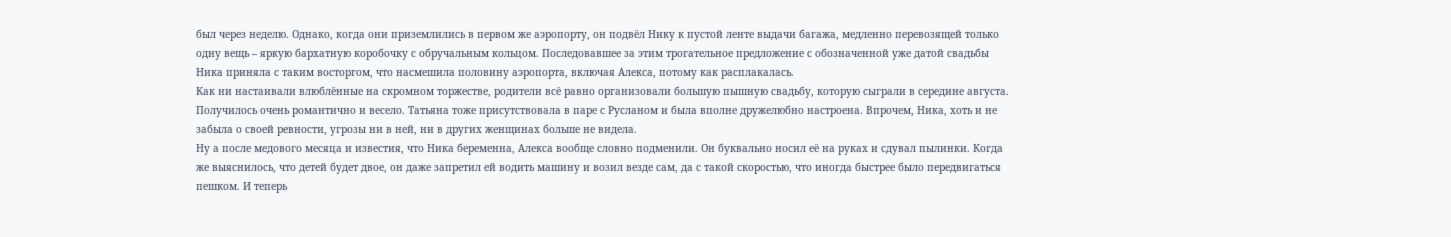был через неделю. Однако, когда они приземлились в первом же аэропорту, он подвёл Нику к пустой ленте выдачи багажа, медленно перевозящей только одну вещь – яркую бархатную коробочку с обручальным кольцом. Последовавшее за этим трогательное предложение с обозначенной уже датой свадьбы Ника приняла с таким восторгом, что насмешила половину аэропорта, включая Алекса, потому как расплакалась.
Как ни настаивали влюблённые на скромном торжестве, родители всё равно организовали большую пышную свадьбу, которую сыграли в середине августа. Получилось очень романтично и весело. Татьяна тоже присутствовала в паре с Русланом и была вполне дружелюбно настроена. Впрочем, Ника, хоть и не забыла о своей ревности, угрозы ни в ней, ни в других женщинах больше не видела.
Ну а после медового месяца и известия, что Ника беременна, Алекса вообще словно подменили. Он буквально носил её на руках и сдувал пылинки. Когда же выяснилось, что детей будет двое, он даже запретил ей водить машину и возил везде сам, да с такой скоростью, что иногда быстрее было передвигаться пешком. И теперь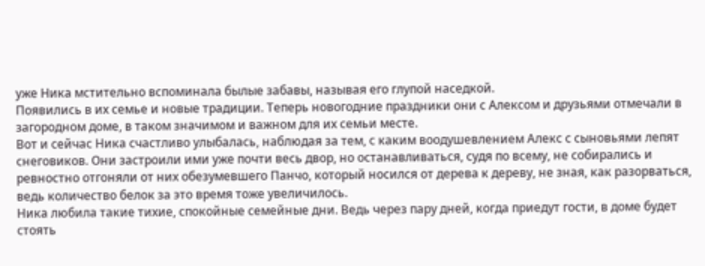уже Ника мстительно вспоминала былые забавы, называя его глупой наседкой.
Появились в их семье и новые традиции. Теперь новогодние праздники они с Алексом и друзьями отмечали в загородном доме, в таком значимом и важном для их семьи месте.
Вот и сейчас Ника счастливо улыбалась, наблюдая за тем, с каким воодушевлением Алекс с сыновьями лепят снеговиков. Они застроили ими уже почти весь двор, но останавливаться, судя по всему, не собирались и ревностно отгоняли от них обезумевшего Панчо, который носился от дерева к дереву, не зная, как разорваться, ведь количество белок за это время тоже увеличилось.
Ника любила такие тихие, спокойные семейные дни. Ведь через пару дней, когда приедут гости, в доме будет стоять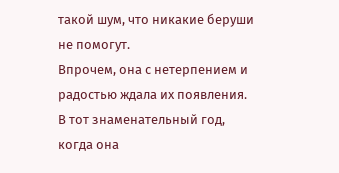такой шум, что никакие беруши не помогут.
Впрочем, она с нетерпением и радостью ждала их появления.
В тот знаменательный год, когда она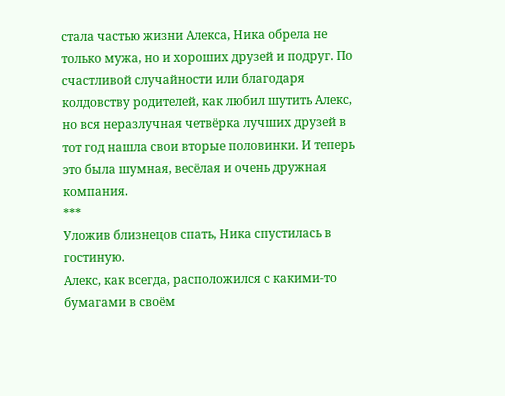стала частью жизни Алекса, Ника обрела не только мужа, но и хороших друзей и подруг. По счастливой случайности или благодаря колдовству родителей, как любил шутить Алекс, но вся неразлучная четвёрка лучших друзей в тот год нашла свои вторые половинки. И теперь это была шумная, весёлая и очень дружная компания.
***
Уложив близнецов спать, Ника спустилась в гостиную.
Алекс, как всегда, расположился с какими-то бумагами в своём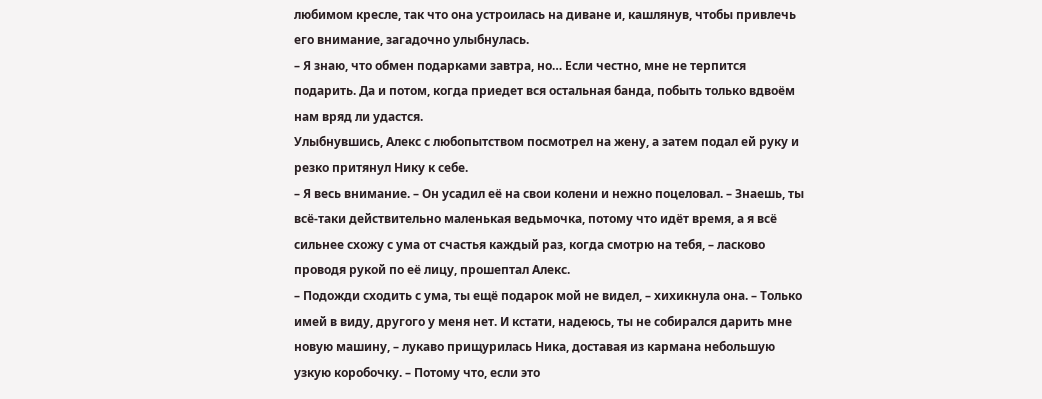любимом кресле, так что она устроилась на диване и, кашлянув, чтобы привлечь его внимание, загадочно улыбнулась.
– Я знаю, что обмен подарками завтра, но… Если честно, мне не терпится подарить. Да и потом, когда приедет вся остальная банда, побыть только вдвоём нам вряд ли удастся.
Улыбнувшись, Алекс с любопытством посмотрел на жену, а затем подал ей руку и резко притянул Нику к себе.
– Я весь внимание. – Он усадил её на свои колени и нежно поцеловал. – Знаешь, ты всё-таки действительно маленькая ведьмочка, потому что идёт время, а я всё сильнее схожу с ума от счастья каждый раз, когда смотрю на тебя, – ласково проводя рукой по её лицу, прошептал Алекс.
– Подожди сходить с ума, ты ещё подарок мой не видел, – хихикнула она. – Только имей в виду, другого у меня нет. И кстати, надеюсь, ты не собирался дарить мне новую машину, – лукаво прищурилась Ника, доставая из кармана небольшую узкую коробочку. – Потому что, если это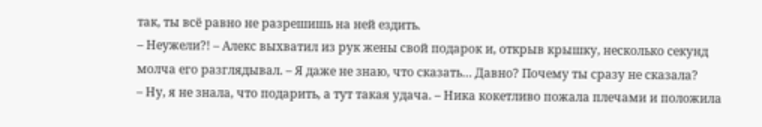так, ты всё равно не разрешишь на ней ездить.
– Неужели?! – Алекс выхватил из рук жены свой подарок и, открыв крышку, несколько секунд молча его разглядывал. – Я даже не знаю, что сказать… Давно? Почему ты сразу не сказала?
– Ну, я не знала, что подарить, а тут такая удача. – Ника кокетливо пожала плечами и положила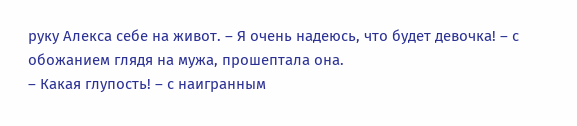руку Алекса себе на живот. – Я очень надеюсь, что будет девочка! – с обожанием глядя на мужа, прошептала она.
– Какая глупость! – с наигранным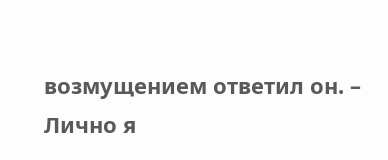возмущением ответил он. – Лично я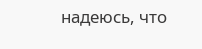надеюсь, что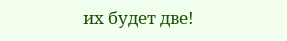их будет две!